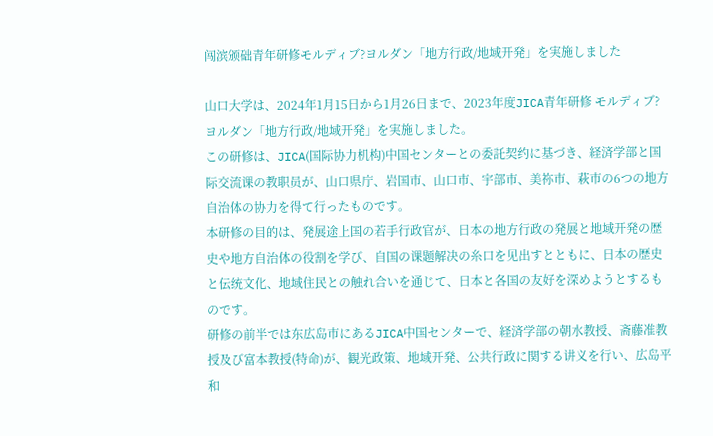闯滨颁础青年研修モルディブ?ヨルダン「地方行政/地域开発」を実施しました

山口大学は、2024年1月15日から1月26日まで、2023年度JICA青年研修 モルディブ?ヨルダン「地方行政/地域开発」を実施しました。
この研修は、JICA(国际协力机构)中国センターとの委託契约に基づき、経済学部と国际交流课の教职员が、山口県庁、岩国市、山口市、宇部市、美祢市、萩市の6つの地方自治体の协力を得て行ったものです。
本研修の目的は、発展途上国の若手行政官が、日本の地方行政の発展と地域开発の歴史や地方自治体の役割を学び、自国の课题解决の糸口を见出すとともに、日本の歴史と伝统文化、地域住民との触れ合いを通じて、日本と各国の友好を深めようとするものです。
研修の前半では东広岛市にあるJICA中国センターで、経済学部の朝水教授、斋藤准教授及び富本教授(特命)が、観光政策、地域开発、公共行政に関する讲义を行い、広岛平和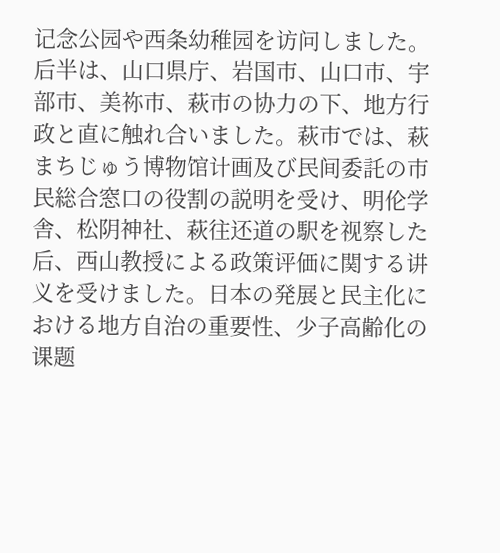记念公园や西条幼稚园を访问しました。
后半は、山口県庁、岩国市、山口市、宇部市、美祢市、萩市の协力の下、地方行政と直に触れ合いました。萩市では、萩まちじゅう博物馆计画及び民间委託の市民総合窓口の役割の説明を受け、明伦学舎、松阴神社、萩往还道の駅を视察した后、西山教授による政策评価に関する讲义を受けました。日本の発展と民主化における地方自治の重要性、少子高齢化の课题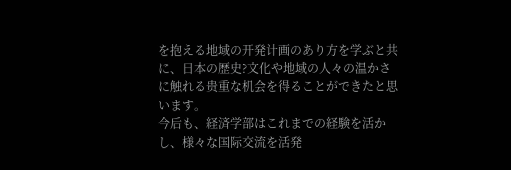を抱える地域の开発计画のあり方を学ぶと共に、日本の歴史?文化や地域の人々の温かさに触れる贵重な机会を得ることができたと思います。
今后も、経済学部はこれまでの経験を活かし、様々な国际交流を活発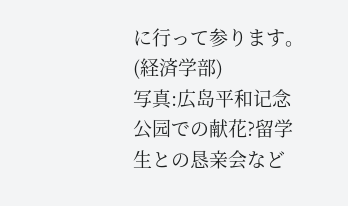に行って参ります。(経済学部)
写真:広岛平和记念公园での献花?留学生との恳亲会など